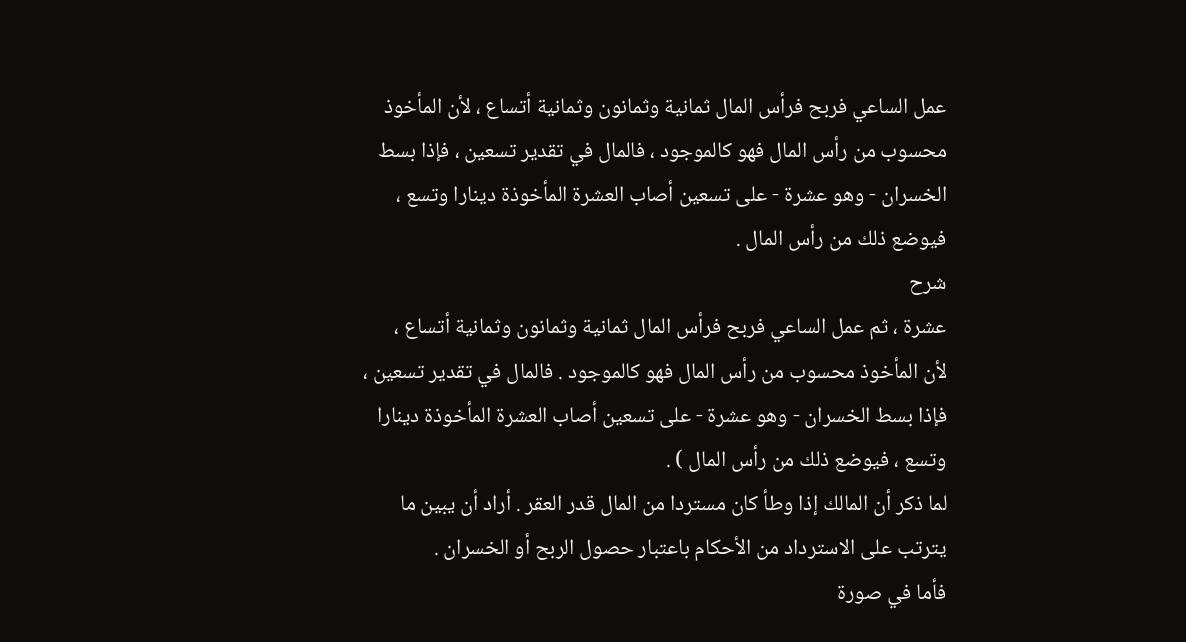عمل الساعي فربح فرأس المال ثمانية وثمانون وثمانية أتساع ، لأن المأخوذ
محسوب من رأس المال فهو كالموجود ، فالمال في تقدير تسعين ، فإذا بسط
الخسران - وهو عشرة - على تسعين أصاب العشرة المأخوذة دينارا وتسع ،
فيوضع ذلك من رأس المال .
شرح
عشرة ، ثم عمل الساعي فربح فرأس المال ثمانية وثمانون وثمانية أتساع ،
لأن المأخوذ محسوب من رأس المال فهو كالموجود . فالمال في تقدير تسعين ،
فإذا بسط الخسران - وهو عشرة - على تسعين أصاب العشرة المأخوذة دينارا
وتسع ، فيوضع ذلك من رأس المال ) .
لما ذكر أن المالك إذا وطأ كان مستردا من المال قدر العقر . أراد أن يبين ما
يترتب على الاسترداد من الأحكام باعتبار حصول الربح أو الخسران .
فأما في صورة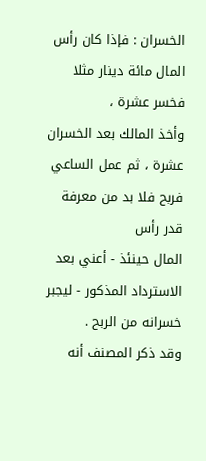الخسران : فإذا كان رأس المال مائة دينار مثلا فخسر عشرة ،
وأخذ المالك بعد الخسران عشرة ، ثم عمل الساعي فربح فلا بد من معرفة قدر رأس
المال حينئذ - أعني بعد الاسترداد المذكور - ليجبر خسرانه من الربح .
وقد ذكر المصنف أنه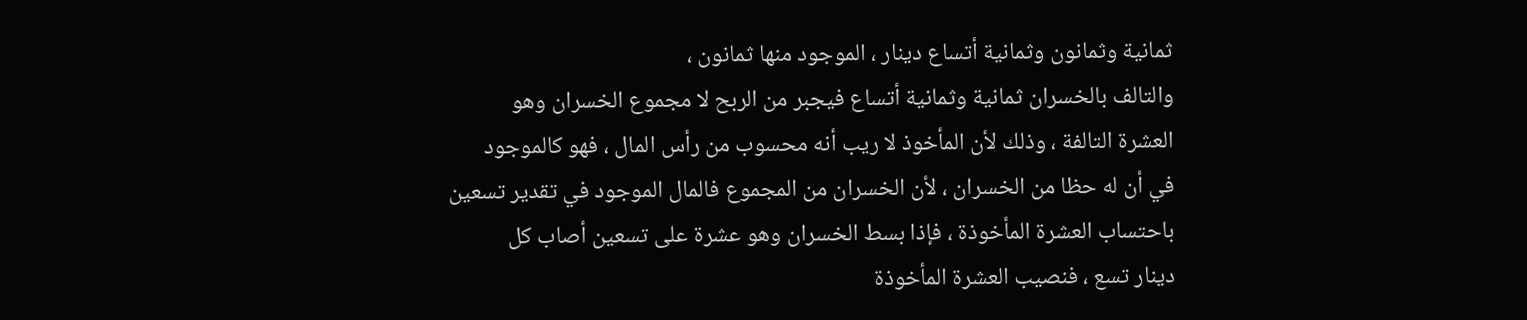ثمانية وثمانون وثمانية أتساع دينار ، الموجود منها ثمانون ،
والتالف بالخسران ثمانية وثمانية أتساع فيجبر من الربح لا مجموع الخسران وهو
العشرة التالفة ، وذلك لأن المأخوذ لا ريب أنه محسوب من رأس المال ، فهو كالموجود
في أن له حظا من الخسران ، لأن الخسران من المجموع فالمال الموجود في تقدير تسعين
باحتساب العشرة المأخوذة ، فإذا بسط الخسران وهو عشرة على تسعين أصاب كل
دينار تسع ، فنصيب العشرة المأخوذة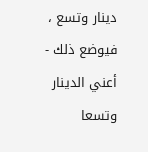دينار وتسع ، فيوضع ذلك - أعني الدينار وتسعا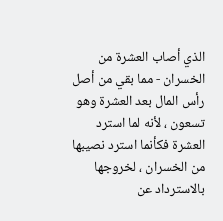الذي أصاب العشرة من الخسران - مما بقي من أصل رأس المال بعد العشرة وهو
تسعون ، لأنه لما استرد العشرة فكأنما استرد نصيبها من الخسران ، لخروجها
بالاسترداد عن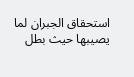استحقاق الجبران لما يصيبها حيث بطل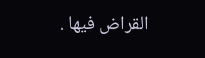القراض فيها .